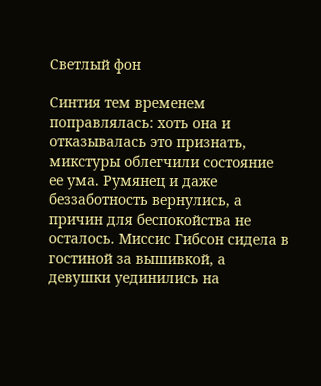Светлый фон

Синтия тем временем поправлялась: хоть она и отказывалась это признать, микстуры облегчили состояние ее ума. Румянец и даже беззаботность вернулись, а причин для беспокойства не осталось. Миссис Гибсон сидела в гостиной за вышивкой, а девушки уединились на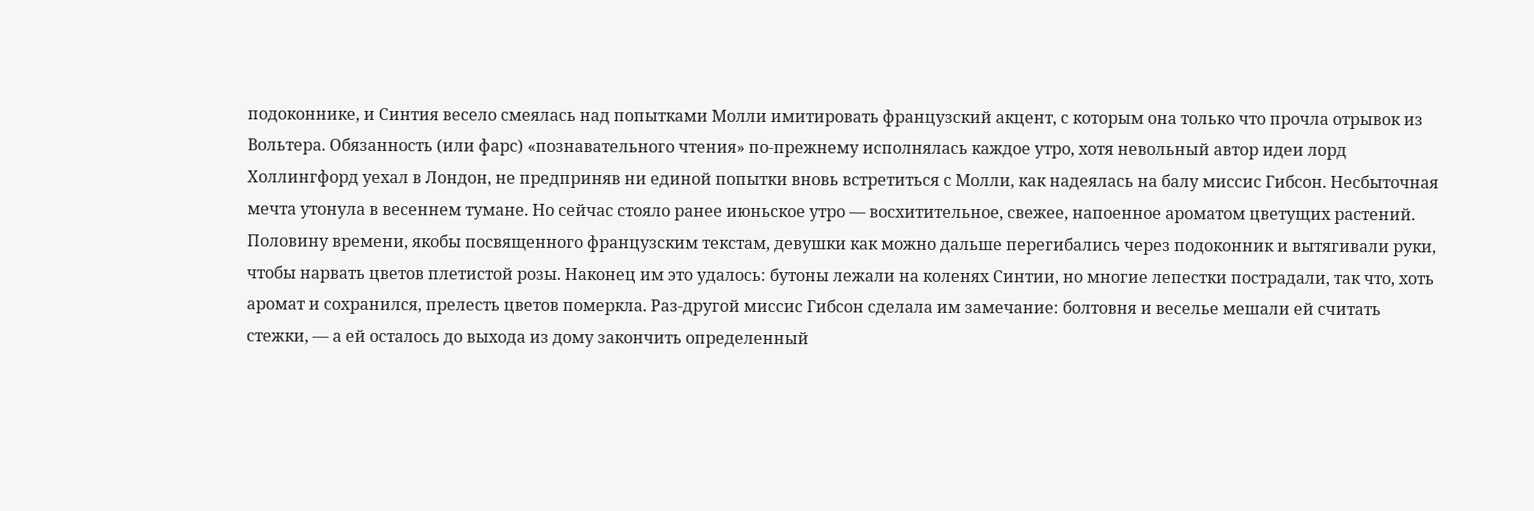подоконнике, и Синтия весело смеялась над попытками Молли имитировать французский акцент, с которым она только что прочла отрывок из Вольтера. Обязанность (или фарс) «познавательного чтения» по-прежнему исполнялась каждое утро, хотя невольный автор идеи лорд Холлингфорд уехал в Лондон, не предприняв ни единой попытки вновь встретиться с Молли, как надеялась на балу миссис Гибсон. Несбыточная мечта утонула в весеннем тумане. Но сейчас стояло ранее июньское утро — восхитительное, свежее, напоенное ароматом цветущих растений. Половину времени, якобы посвященного французским текстам, девушки как можно дальше перегибались через подоконник и вытягивали руки, чтобы нарвать цветов плетистой розы. Наконец им это удалось: бутоны лежали на коленях Синтии, но многие лепестки пострадали, так что, хоть аромат и сохранился, прелесть цветов померкла. Раз-другой миссис Гибсон сделала им замечание: болтовня и веселье мешали ей считать стежки, — а ей осталось до выхода из дому закончить определенный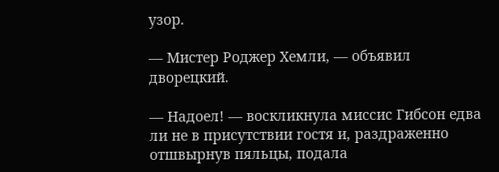узор.

— Мистер Роджер Хемли, — объявил дворецкий.

— Надоел! — воскликнула миссис Гибсон едва ли не в присутствии гостя и, раздраженно отшвырнув пяльцы, подала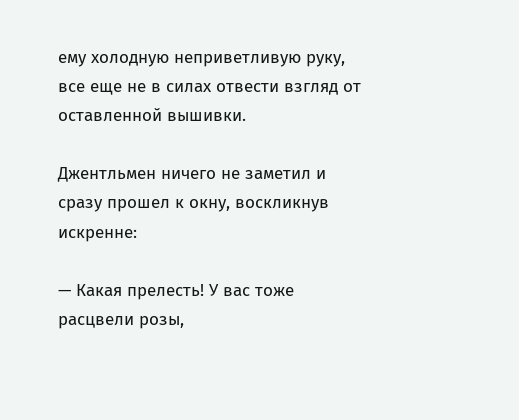ему холодную неприветливую руку, все еще не в силах отвести взгляд от оставленной вышивки.

Джентльмен ничего не заметил и сразу прошел к окну, воскликнув искренне:

— Какая прелесть! У вас тоже расцвели розы,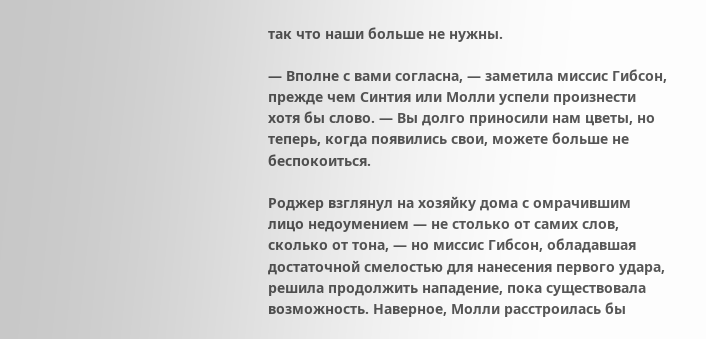так что наши больше не нужны.

— Вполне с вами согласна, — заметила миссис Гибсон, прежде чем Синтия или Молли успели произнести хотя бы слово. — Вы долго приносили нам цветы, но теперь, когда появились свои, можете больше не беспокоиться.

Роджер взглянул на хозяйку дома с омрачившим лицо недоумением — не столько от самих слов, сколько от тона, — но миссис Гибсон, обладавшая достаточной смелостью для нанесения первого удара, решила продолжить нападение, пока существовала возможность. Наверное, Молли расстроилась бы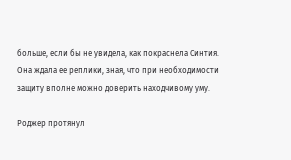больше, если бы не увидела, как покраснела Синтия. Она ждала ее реплики, зная, что при необходимости защиту вполне можно доверить находчивому уму.

Роджер протянул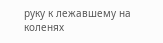руку к лежавшему на коленях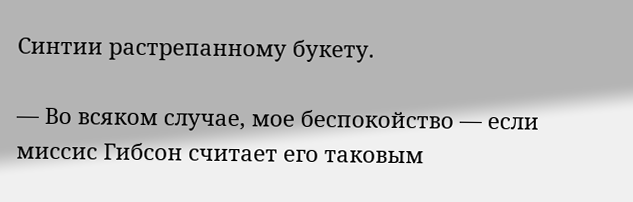Синтии растрепанному букету.

— Во всяком случае, мое беспокойство — если миссис Гибсон считает его таковым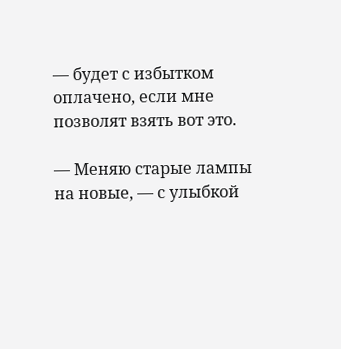— будет с избытком оплачено, если мне позволят взять вот это.

— Меняю старые лампы на новые, — с улыбкой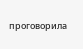проговорила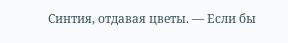Синтия, отдавая цветы. — Если бы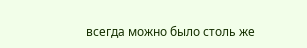всегда можно было столь же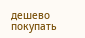дешево покупать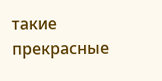такие прекрасные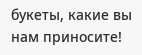букеты, какие вы нам приносите!